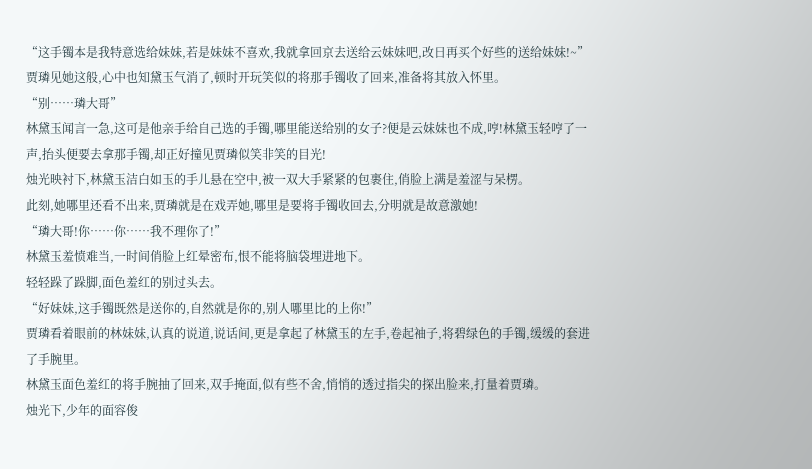“这手镯本是我特意选给妹妹,若是妹妹不喜欢,我就拿回京去送给云妹妹吧,改日再买个好些的送给妹妹!~”
贾璘见她这般,心中也知黛玉气消了,顿时开玩笑似的将那手镯收了回来,准备将其放入怀里。
“别……璘大哥”
林黛玉闻言一急,这可是他亲手给自己选的手镯,哪里能送给别的女子?便是云妹妹也不成,哼!林黛玉轻哼了一声,抬头便要去拿那手镯,却正好撞见贾璘似笑非笑的目光!
烛光映衬下,林黛玉洁白如玉的手儿悬在空中,被一双大手紧紧的包裹住,俏脸上满是羞涩与呆楞。
此刻,她哪里还看不出来,贾璘就是在戏弄她,哪里是要将手镯收回去,分明就是故意激她!
“璘大哥!你……你……我不理你了!”
林黛玉羞愤难当,一时间俏脸上红晕密布,恨不能将脑袋埋进地下。
轻轻跺了跺脚,面色羞红的别过头去。
“好妹妹,这手镯既然是送你的,自然就是你的,别人哪里比的上你!”
贾璘看着眼前的林妹妹,认真的说道,说话间,更是拿起了林黛玉的左手,卷起袖子,将碧绿色的手镯,缓缓的套进了手腕里。
林黛玉面色羞红的将手腕抽了回来,双手掩面,似有些不舍,悄悄的透过指尖的探出脸来,打量着贾璘。
烛光下,少年的面容俊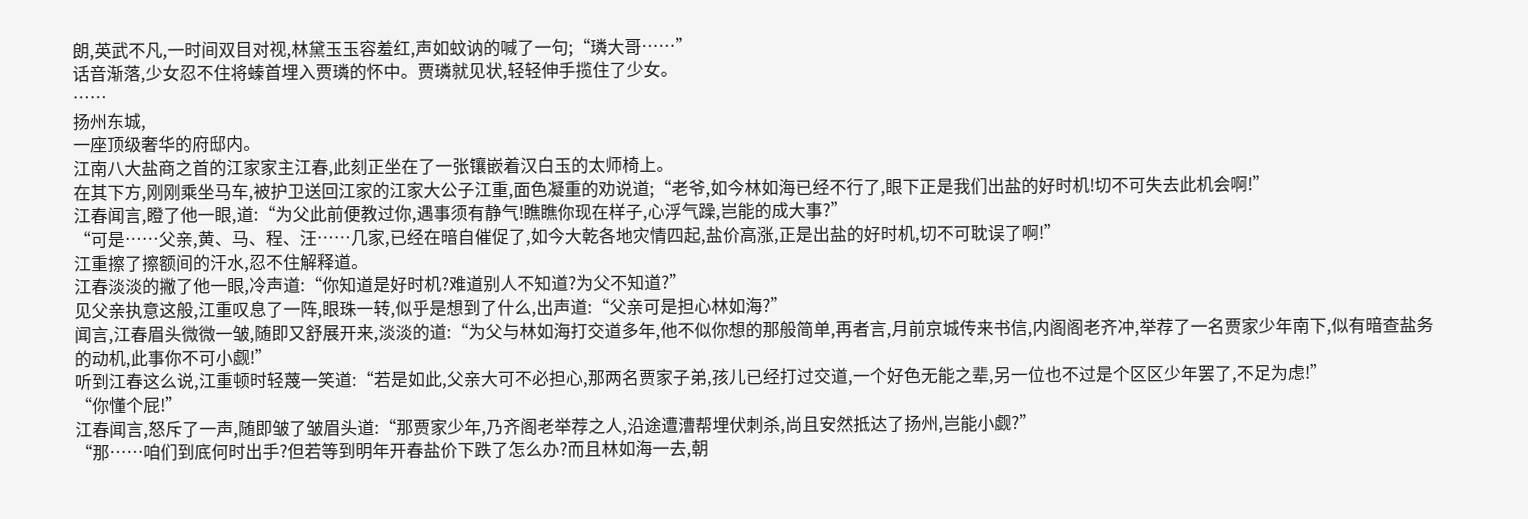朗,英武不凡,一时间双目对视,林黛玉玉容羞红,声如蚊讷的喊了一句;“璘大哥……”
话音渐落,少女忍不住将螓首埋入贾璘的怀中。贾璘就见状,轻轻伸手揽住了少女。
……
扬州东城,
一座顶级奢华的府邸内。
江南八大盐商之首的江家家主江春,此刻正坐在了一张镶嵌着汉白玉的太师椅上。
在其下方,刚刚乘坐马车,被护卫送回江家的江家大公子江重,面色凝重的劝说道;“老爷,如今林如海已经不行了,眼下正是我们出盐的好时机!切不可失去此机会啊!”
江春闻言,瞪了他一眼,道:“为父此前便教过你,遇事须有静气!瞧瞧你现在样子,心浮气躁,岂能的成大事?”
“可是……父亲,黄、马、程、汪……几家,已经在暗自催促了,如今大乾各地灾情四起,盐价高涨,正是出盐的好时机,切不可耽误了啊!”
江重擦了擦额间的汗水,忍不住解释道。
江春淡淡的撇了他一眼,冷声道:“你知道是好时机?难道别人不知道?为父不知道?”
见父亲执意这般,江重叹息了一阵,眼珠一转,似乎是想到了什么,出声道:“父亲可是担心林如海?”
闻言,江春眉头微微一皱,随即又舒展开来,淡淡的道:“为父与林如海打交道多年,他不似你想的那般简单,再者言,月前京城传来书信,内阁阁老齐冲,举荐了一名贾家少年南下,似有暗查盐务的动机,此事你不可小觑!”
听到江春这么说,江重顿时轻蔑一笑道:“若是如此,父亲大可不必担心,那两名贾家子弟,孩儿已经打过交道,一个好色无能之辈,另一位也不过是个区区少年罢了,不足为虑!”
“你懂个屁!”
江春闻言,怒斥了一声,随即皱了皱眉头道:“那贾家少年,乃齐阁老举荐之人,沿途遭漕帮埋伏刺杀,尚且安然抵达了扬州,岂能小觑?”
“那……咱们到底何时出手?但若等到明年开春盐价下跌了怎么办?而且林如海一去,朝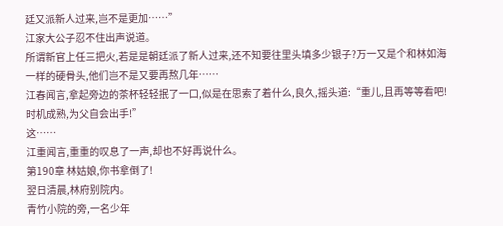廷又派新人过来,岂不是更加……”
江家大公子忍不住出声说道。
所谓新官上任三把火,若是是朝廷派了新人过来,还不知要往里头填多少银子?万一又是个和林如海一样的硬骨头,他们岂不是又要再熬几年……
江春闻言,拿起旁边的茶杯轻轻抿了一口,似是在思索了着什么,良久,摇头道:“重儿,且再等等看吧!时机成熟,为父自会出手!”
这……
江重闻言,重重的叹息了一声,却也不好再说什么。
第190章 林姑娘,你书拿倒了!
翌日清晨,林府别院内。
青竹小院的旁,一名少年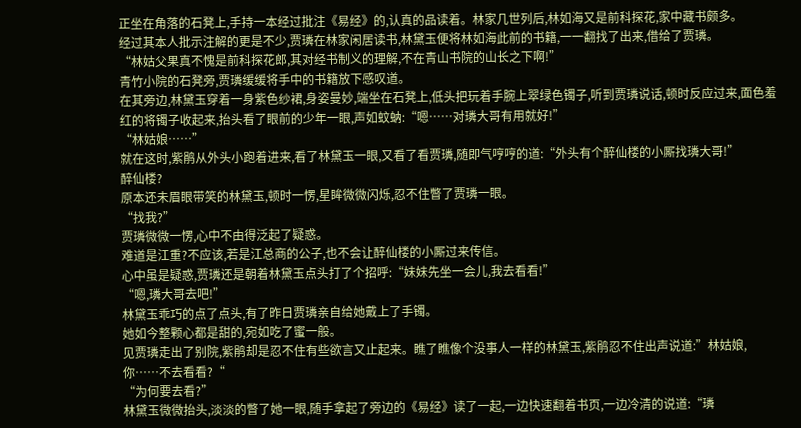正坐在角落的石凳上,手持一本经过批注《易经》的,认真的品读着。林家几世列后,林如海又是前科探花,家中藏书颇多。
经过其本人批示注解的更是不少,贾璘在林家闲居读书,林黛玉便将林如海此前的书籍,一一翻找了出来,借给了贾璘。
“林姑父果真不愧是前科探花郎,其对经书制义的理解,不在青山书院的山长之下啊!”
青竹小院的石凳旁,贾璘缓缓将手中的书籍放下感叹道。
在其旁边,林黛玉穿着一身紫色纱裙,身姿曼妙,端坐在石凳上,低头把玩着手腕上翠绿色镯子,听到贾璘说话,顿时反应过来,面色羞红的将镯子收起来,抬头看了眼前的少年一眼,声如蚊蚋:“嗯……对璘大哥有用就好!”
“林姑娘……”
就在这时,紫鹃从外头小跑着进来,看了林黛玉一眼,又看了看贾璘,随即气哼哼的道:“外头有个醉仙楼的小厮找璘大哥!”
醉仙楼?
原本还未眉眼带笑的林黛玉,顿时一愣,星眸微微闪烁,忍不住瞥了贾璘一眼。
“找我?”
贾璘微微一愣,心中不由得泛起了疑惑。
难道是江重?不应该,若是江总商的公子,也不会让醉仙楼的小厮过来传信。
心中虽是疑惑,贾璘还是朝着林黛玉点头打了个招呼:“妹妹先坐一会儿,我去看看!”
“嗯,璘大哥去吧!”
林黛玉乖巧的点了点头,有了昨日贾璘亲自给她戴上了手镯。
她如今整颗心都是甜的,宛如吃了蜜一般。
见贾璘走出了别院,紫鹃却是忍不住有些欲言又止起来。瞧了瞧像个没事人一样的林黛玉,紫鹃忍不住出声说道:”林姑娘,你……不去看看?“
“为何要去看?”
林黛玉微微抬头,淡淡的瞥了她一眼,随手拿起了旁边的《易经》读了一起,一边快速翻着书页,一边冷清的说道:“璘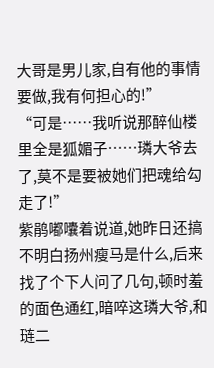大哥是男儿家,自有他的事情要做,我有何担心的!”
“可是……我听说那醉仙楼里全是狐媚子……璘大爷去了,莫不是要被她们把魂给勾走了!”
紫鹃嘟囔着说道,她昨日还搞不明白扬州瘦马是什么,后来找了个下人问了几句,顿时羞的面色通红,暗啐这璘大爷,和琏二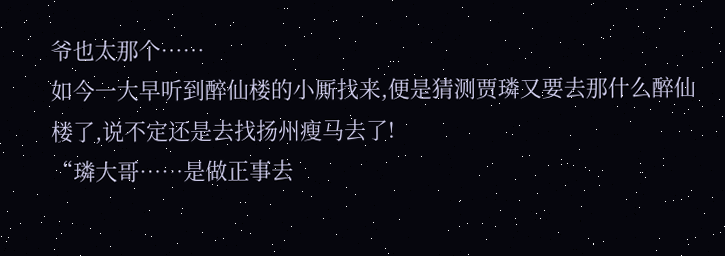爷也太那个……
如今一大早听到醉仙楼的小厮找来,便是猜测贾璘又要去那什么醉仙楼了,说不定还是去找扬州瘦马去了!
“璘大哥……是做正事去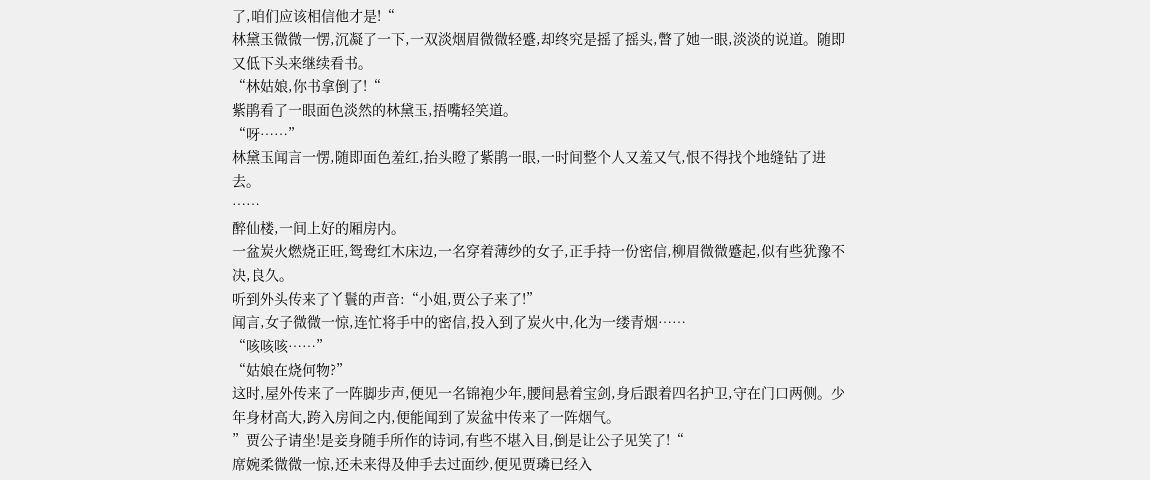了,咱们应该相信他才是!“
林黛玉微微一愣,沉凝了一下,一双淡烟眉微微轻蹙,却终究是摇了摇头,瞥了她一眼,淡淡的说道。随即又低下头来继续看书。
“林姑娘,你书拿倒了!“
紫鹃看了一眼面色淡然的林黛玉,捂嘴轻笑道。
“呀……”
林黛玉闻言一愣,随即面色羞红,抬头瞪了紫鹃一眼,一时间整个人又羞又气,恨不得找个地缝钻了进去。
……
醉仙楼,一间上好的厢房内。
一盆炭火燃烧正旺,鸳鸯红木床边,一名穿着薄纱的女子,正手持一份密信,柳眉微微蹙起,似有些犹豫不决,良久。
听到外头传来了丫鬟的声音:“小姐,贾公子来了!”
闻言,女子微微一惊,连忙将手中的密信,投入到了炭火中,化为一缕青烟……
“咳咳咳……”
“姑娘在烧何物?”
这时,屋外传来了一阵脚步声,便见一名锦袍少年,腰间悬着宝剑,身后跟着四名护卫,守在门口两侧。少年身材高大,跨入房间之内,便能闻到了炭盆中传来了一阵烟气。
”贾公子请坐!是妾身随手所作的诗词,有些不堪入目,倒是让公子见笑了!“
席婉柔微微一惊,还未来得及伸手去过面纱,便见贾璘已经入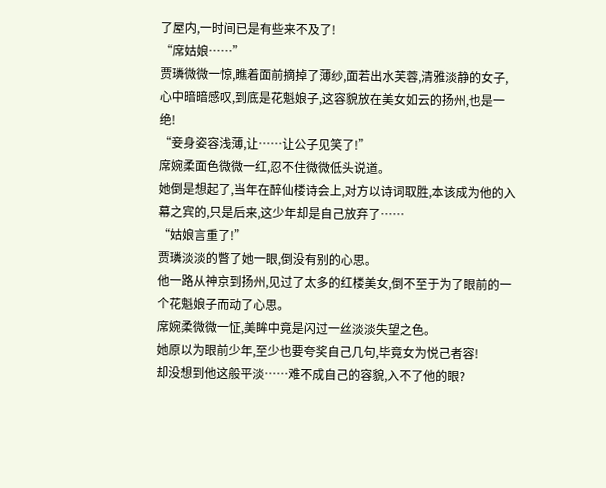了屋内,一时间已是有些来不及了!
“席姑娘……”
贾璘微微一惊,瞧着面前摘掉了薄纱,面若出水芙蓉,清雅淡静的女子,心中暗暗感叹,到底是花魁娘子,这容貌放在美女如云的扬州,也是一绝!
“妾身姿容浅薄,让……让公子见笑了!”
席婉柔面色微微一红,忍不住微微低头说道。
她倒是想起了,当年在醉仙楼诗会上,对方以诗词取胜,本该成为他的入幕之宾的,只是后来,这少年却是自己放弃了……
“姑娘言重了!”
贾璘淡淡的瞥了她一眼,倒没有别的心思。
他一路从神京到扬州,见过了太多的红楼美女,倒不至于为了眼前的一个花魁娘子而动了心思。
席婉柔微微一怔,美眸中竟是闪过一丝淡淡失望之色。
她原以为眼前少年,至少也要夸奖自己几句,毕竟女为悦己者容!
却没想到他这般平淡……难不成自己的容貌,入不了他的眼?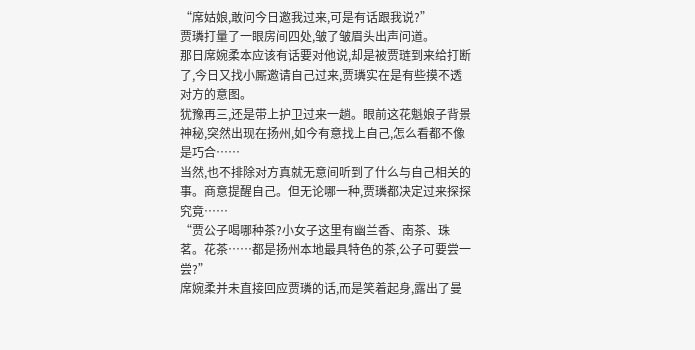“席姑娘,敢问今日邀我过来,可是有话跟我说?”
贾璘打量了一眼房间四处,皱了皱眉头出声问道。
那日席婉柔本应该有话要对他说,却是被贾琏到来给打断了,今日又找小厮邀请自己过来,贾璘实在是有些摸不透对方的意图。
犹豫再三,还是带上护卫过来一趟。眼前这花魁娘子背景神秘,突然出现在扬州,如今有意找上自己,怎么看都不像是巧合……
当然,也不排除对方真就无意间听到了什么与自己相关的事。商意提醒自己。但无论哪一种,贾璘都决定过来探探究竟……
“贾公子喝哪种茶?小女子这里有幽兰香、南茶、珠茗。花茶……都是扬州本地最具特色的茶,公子可要尝一尝?”
席婉柔并未直接回应贾璘的话,而是笑着起身,露出了曼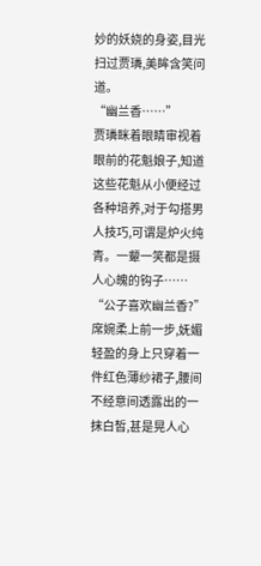妙的妖娆的身姿,目光扫过贾璘,美眸含笑问道。
“幽兰香……”
贾璘眯着眼睛审视着眼前的花魁娘子,知道这些花魁从小便经过各种培养,对于勾搭男人技巧,可谓是炉火纯青。一颦一笑都是摄人心魄的钩子……
“公子喜欢幽兰香?”
席婉柔上前一步,妩媚轻盈的身上只穿着一件红色薄纱裙子,腰间不经意间透露出的一抹白皙,甚是晃人心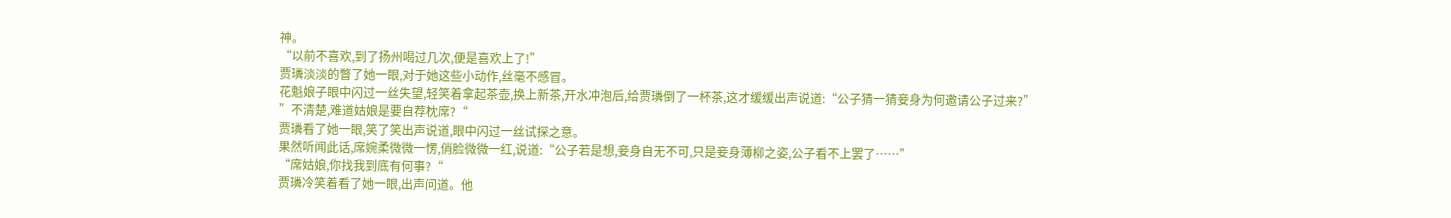神。
“以前不喜欢,到了扬州喝过几次,便是喜欢上了!”
贾璘淡淡的瞥了她一眼,对于她这些小动作,丝毫不感冒。
花魁娘子眼中闪过一丝失望,轻笑着拿起茶壶,换上新茶,开水冲泡后,给贾璘倒了一杯茶,这才缓缓出声说道:“公子猜一猜妾身为何邀请公子过来?”
”不清楚,难道姑娘是要自荐枕席?“
贾璘看了她一眼,笑了笑出声说道,眼中闪过一丝试探之意。
果然听闻此话,席婉柔微微一愣,俏脸微微一红,说道:“公子若是想,妾身自无不可,只是妾身薄柳之姿,公子看不上罢了……”
“席姑娘,你找我到底有何事?“
贾璘冷笑着看了她一眼,出声问道。他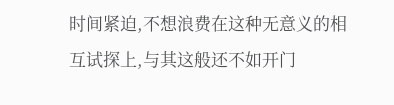时间紧迫,不想浪费在这种无意义的相互试探上,与其这般还不如开门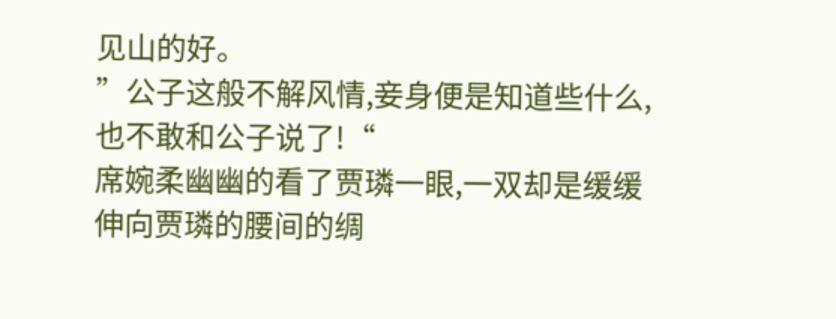见山的好。
”公子这般不解风情,妾身便是知道些什么,也不敢和公子说了!“
席婉柔幽幽的看了贾璘一眼,一双却是缓缓伸向贾璘的腰间的绸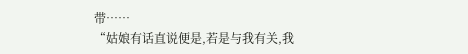带……
“姑娘有话直说便是,若是与我有关,我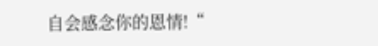自会感念你的恩情!“